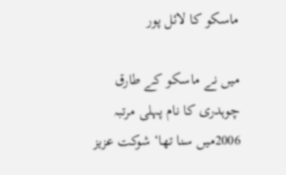ماسکو کا لائل پور

میں نے ماسکو کے طارق چوہدری کا نام پہلی مرتبہ 2006میں سنا تھا‘ شوکت عزیز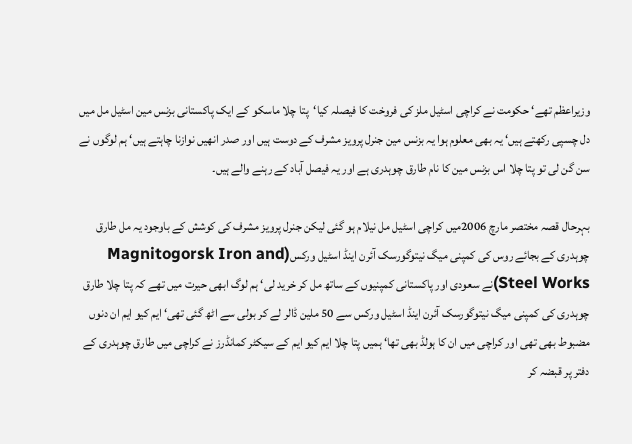وزیراعظم تھے‘ حکومت نے کراچی اسٹیل ملز کی فروخت کا فیصلہ کیا‘پتا چلا ماسکو کے ایک پاکستانی بزنس مین اسٹیل مل میں دل چسپی رکھتے ہیں‘ یہ بھی معلوم ہوا یہ بزنس مین جنرل پرویز مشرف کے دوست ہیں اور صدر انھیں نوازنا چاہتے ہیں‘ ہم لوگوں نے سن گن لی تو پتا چلا اس بزنس مین کا نام طارق چوہدری ہے اور یہ فیصل آباد کے رہنے والے ہیں۔

بہرحال قصہ مختصر مارچ 2006میں کراچی اسٹیل مل نیلام ہو گئی لیکن جنرل پرویز مشرف کی کوشش کے باوجود یہ مل طارق چوہدری کے بجائے روس کی کمپنی میگ نیتوگورسک آئرن اینڈ اسٹیل ورکس(Magnitogorsk Iron and Steel Works)نے سعودی اور پاکستانی کمپنیوں کے ساتھ مل کر خرید لی‘ ہم لوگ ابھی حیرت میں تھے کہ پتا چلا طارق چوہدری کی کمپنی میگ نیتوگورسک آئرن اینڈ اسٹیل ورکس سے 50 ملین ڈالر لے کر بولی سے اٹھ گئی تھی‘ ایم کیو ایم ان دنوں مضبوط بھی تھی اور کراچی میں ان کا ہولڈ بھی تھا‘ ہمیں پتا چلا ایم کیو ایم کے سیکٹر کمانڈرز نے کراچی میں طارق چوہدری کے دفتر پر قبضہ کر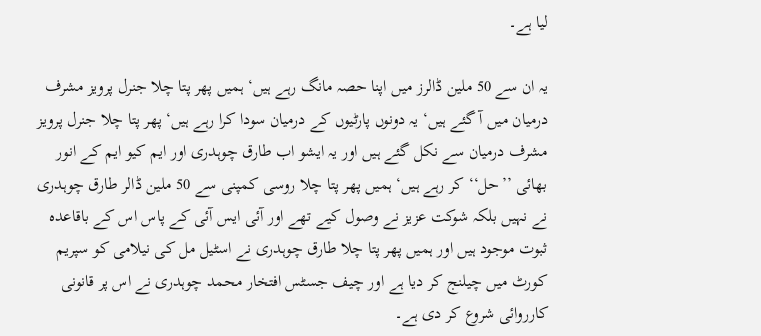لیا ہے۔

یہ ان سے 50 ملین ڈالرز میں اپنا حصہ مانگ رہے ہیں‘ ہمیں پھر پتا چلا جنرل پرویز مشرف درمیان میں آ گئے ہیں‘ یہ دونوں پارٹیوں کے درمیان سودا کرا رہے ہیں‘ پھر پتا چلا جنرل پرویز مشرف درمیان سے نکل گئے ہیں اور یہ ایشو اب طارق چوہدری اور ایم کیو ایم کے انور بھائی ’’حل‘‘کر رہے ہیں‘ ہمیں پھر پتا چلا روسی کمپنی سے 50 ملین ڈالر طارق چوہدری نے نہیں بلکہ شوکت عزیز نے وصول کیے تھے اور آئی ایس آئی کے پاس اس کے باقاعدہ ثبوت موجود ہیں اور ہمیں پھر پتا چلا طارق چوہدری نے اسٹیل مل کی نیلامی کو سپریم کورٹ میں چیلنج کر دیا ہے اور چیف جسٹس افتخار محمد چوہدری نے اس پر قانونی کارروائی شروع کر دی ہے۔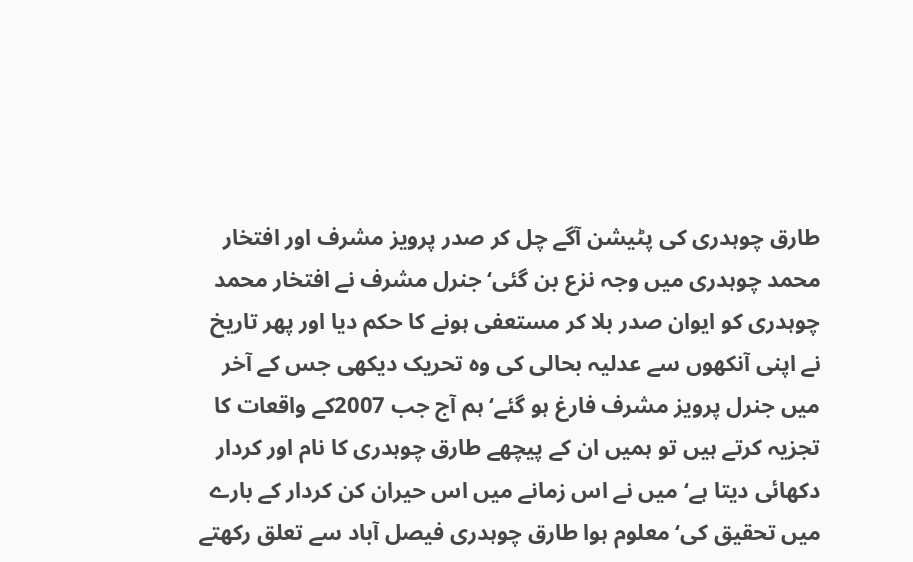طارق چوہدری کی پٹیشن آگے چل کر صدر پرویز مشرف اور افتخار محمد چوہدری میں وجہ نزع بن گئی‘ جنرل مشرف نے افتخار محمد چوہدری کو ایوان صدر بلا کر مستعفی ہونے کا حکم دیا اور پھر تاریخ نے اپنی آنکھوں سے عدلیہ بحالی کی وہ تحریک دیکھی جس کے آخر میں جنرل پرویز مشرف فارغ ہو گئے‘ ہم آج جب 2007کے واقعات کا تجزیہ کرتے ہیں تو ہمیں ان کے پیچھے طارق چوہدری کا نام اور کردار دکھائی دیتا ہے‘ میں نے اس زمانے میں اس حیران کن کردار کے بارے میں تحقیق کی‘ معلوم ہوا طارق چوہدری فیصل آباد سے تعلق رکھتے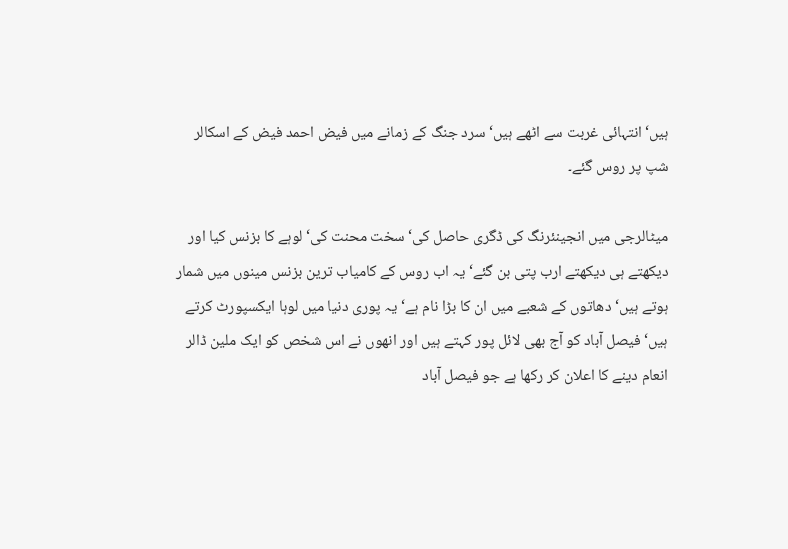ہیں‘انتہائی غربت سے اٹھے ہیں‘ سرد جنگ کے زمانے میں فیض احمد فیض کے اسکالر شپ پر روس گئے۔

میٹالرجی میں انجینئرنگ کی ڈگری حاصل کی‘ سخت محنت کی‘ لوہے کا بزنس کیا اور دیکھتے ہی دیکھتے ارب پتی بن گئے‘ یہ اب روس کے کامیاب ترین بزنس مینوں میں شمار ہوتے ہیں‘ دھاتوں کے شعبے میں ان کا بڑا نام ہے‘ یہ پوری دنیا میں لوہا ایکسپورٹ کرتے ہیں‘ فیصل آباد کو آج بھی لائل پور کہتے ہیں اور انھوں نے اس شخص کو ایک ملین ڈالر انعام دینے کا اعلان کر رکھا ہے جو فیصل آباد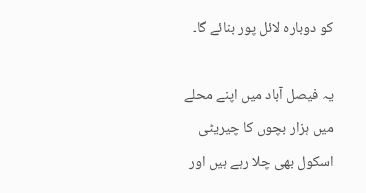کو دوبارہ لائل پور بنائے گا۔

یہ فیصل آباد میں اپنے محلے میں ہزار بچوں کا چیریٹی اسکول بھی چلا رہے ہیں اور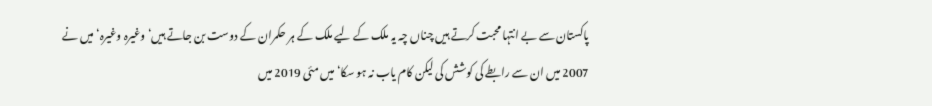پاکستان سے بے انتہا محبت کرتے ہیں چناں چہ یہ ملک کے لیے ملک کے ہر حکمران کے دوست بن جاتے ہیں‘ وغیرہ وغیرہ‘ میں نے 2007 میں ان سے رابطے کی کوشش کی لیکن کام یاب نہ ہو سکا‘ میں مئی 2019 میں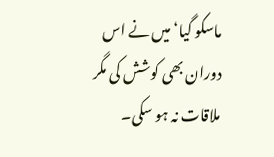ماسکو گیا‘ میں نے اس دوران بھی کوشش کی مگر ملاقات نہ ہو سکی۔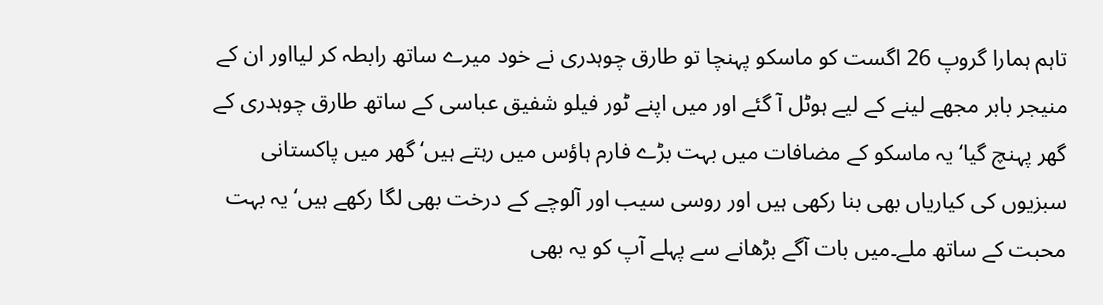تاہم ہمارا گروپ 26 اگست کو ماسکو پہنچا تو طارق چوہدری نے خود میرے ساتھ رابطہ کر لیااور ان کے منیجر بابر مجھے لینے کے لیے ہوٹل آ گئے اور میں اپنے ٹور فیلو شفیق عباسی کے ساتھ طارق چوہدری کے گھر پہنچ گیا‘ یہ ماسکو کے مضافات میں بہت بڑے فارم ہاؤس میں رہتے ہیں‘ گھر میں پاکستانی سبزیوں کی کیاریاں بھی بنا رکھی ہیں اور روسی سیب اور آلوچے کے درخت بھی لگا رکھے ہیں‘ یہ بہت محبت کے ساتھ ملے۔میں بات آگے بڑھانے سے پہلے آپ کو یہ بھی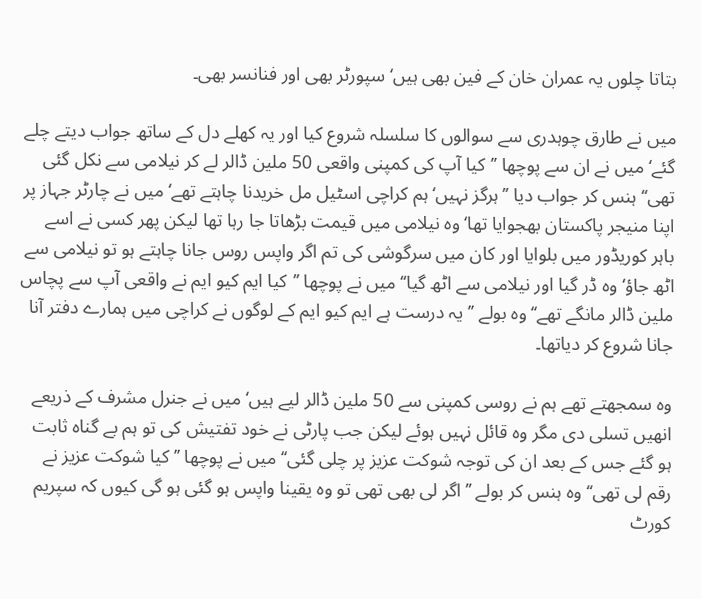بتاتا چلوں یہ عمران خان کے فین بھی ہیں‘ سپورٹر بھی اور فنانسر بھی۔

میں نے طارق چوہدری سے سوالوں کا سلسلہ شروع کیا اور یہ کھلے دل کے ساتھ جواب دیتے چلے گئے‘ میں نے ان سے پوچھا ’’کیا آپ کی کمپنی واقعی 50 ملین ڈالر لے کر نیلامی سے نکل گئی تھی‘‘ ہنس کر جواب دیا ’’ہرگز نہیں‘ ہم کراچی اسٹیل مل خریدنا چاہتے تھے‘ میں نے چارٹر جہاز پر اپنا منیجر پاکستان بھجوایا تھا‘ وہ نیلامی میں قیمت بڑھاتا جا رہا تھا لیکن پھر کسی نے اسے باہر کوریڈور میں بلوایا اور کان میں سرگوشی کی تم اگر واپس روس جانا چاہتے ہو تو نیلامی سے اٹھ جاؤ‘ وہ ڈر گیا اور نیلامی سے اٹھ گیا‘‘ میں نے پوچھا ’’کیا ایم کیو ایم نے واقعی آپ سے پچاس ملین ڈالر مانگے تھے‘‘ وہ بولے ’’یہ درست ہے ایم کیو ایم کے لوگوں نے کراچی میں ہمارے دفتر آنا جانا شروع کر دیاتھا۔

وہ سمجھتے تھے ہم نے روسی کمپنی سے 50 ملین ڈالر لیے ہیں‘ میں نے جنرل مشرف کے ذریعے انھیں تسلی دی مگر وہ قائل نہیں ہوئے لیکن جب پارٹی نے خود تفتیش کی تو ہم بے گناہ ثابت ہو گئے جس کے بعد ان کی توجہ شوکت عزیز پر چلی گئی‘‘ میں نے پوچھا ’’ کیا شوکت عزیز نے رقم لی تھی‘‘ وہ ہنس کر بولے ’’اگر لی بھی تھی تو وہ یقینا واپس ہو گئی ہو گی کیوں کہ سپریم کورٹ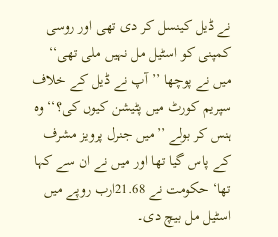نے ڈیل کینسل کر دی تھی اور روسی کمپنی کو اسٹیل مل نہیں ملی تھی‘‘ میں نے پوچھا ’’آپ نے ڈیل کے خلاف سپریم کورٹ میں پٹیشن کیوں کی؟‘‘ وہ ہنس کر بولے ’’میں جنرل پرویز مشرف کے پاس گیا تھا اور میں نے ان سے کہا تھا‘ حکومت نے 21.68ارب روپے میں اسٹیل مل بیچ دی۔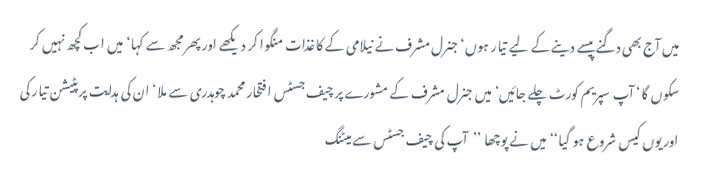میں آج بھی دگنے پیسے دینے کے لیے تیار ہوں‘ جنرل مشرف نے نیلامی کے کاغذات منگوا کر دیکھے اور پھر مجھ سے کہا‘ میں اب کچھ نہیں کر سکوں گا‘ آپ سپریم کورٹ چلے جائیں‘ میں جنرل مشرف کے مشورے پر چیف جسٹس افتخار محمد چوہدری سے ملا‘ ان کی ہدایت پر پٹیشن تیار کی اور یوں کیس شروع ہو گیا‘‘ میں نے پوچھا ’’آپ کی چیف جسٹس سے میٹنگ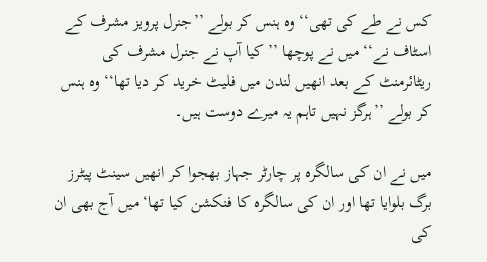کس نے طے کی تھی‘‘ وہ ہنس کر بولے ’’جنرل پرویز مشرف کے اسٹاف نے‘‘ میں نے پوچھا ’’کیا آپ نے جنرل مشرف کی ریٹائرمنٹ کے بعد انھیں لندن میں فلیٹ خرید کر دیا تھا‘‘ وہ ہنس کر بولے ’’ہرگز نہیں تاہم یہ میرے دوست ہیں۔

میں نے ان کی سالگرہ پر چارٹر جہاز بھجوا کر انھیں سینٹ پیٹرز برگ بلوایا تھا اور ان کی سالگرہ کا فنکشن کیا تھا‘ میں آج بھی ان کی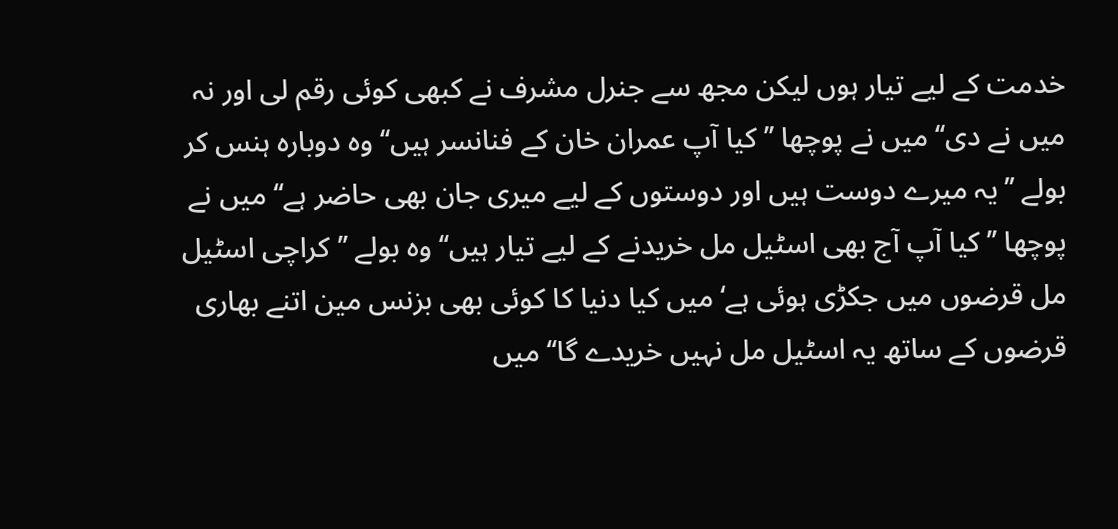خدمت کے لیے تیار ہوں لیکن مجھ سے جنرل مشرف نے کبھی کوئی رقم لی اور نہ میں نے دی‘‘میں نے پوچھا ’’کیا آپ عمران خان کے فنانسر ہیں‘‘ وہ دوبارہ ہنس کر بولے ’’یہ میرے دوست ہیں اور دوستوں کے لیے میری جان بھی حاضر ہے‘‘ میں نے پوچھا ’’کیا آپ آج بھی اسٹیل مل خریدنے کے لیے تیار ہیں‘‘ وہ بولے ’’کراچی اسٹیل مل قرضوں میں جکڑی ہوئی ہے‘ میں کیا دنیا کا کوئی بھی بزنس مین اتنے بھاری قرضوں کے ساتھ یہ اسٹیل مل نہیں خریدے گا‘‘ میں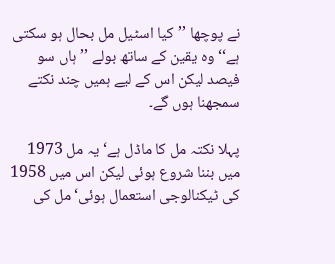نے پوچھا ’’کیا اسٹیل مل بحال ہو سکتی ہے‘‘ وہ یقین کے ساتھ بولے ’’ہاں سو فیصد لیکن اس کے لیے ہمیں چند نکتے سمجھنا ہوں گے۔

پہلا نکتہ مل کا ماڈل ہے‘یہ مل 1973 میں بننا شروع ہوئی لیکن اس میں 1958 کی ٹیکنالوجی استعمال ہوئی‘مل کی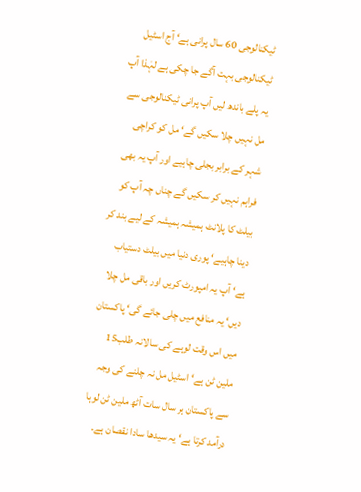ٹیکنالوجی 60 سال پرانی ہے‘ آج اسٹیل ٹیکنالوجی بہت آگے جا چکی ہے لہٰذا آپ یہ پلے باندھ لیں آپ پرانی ٹیکنالوجی سے مل نہیں چلا سکیں گے‘ مل کو کراچی شہر کے برابر بجلی چاہیے اور آپ یہ بھی فراہم نہیں کر سکیں گے چناں چہ آپ کو بیلٹ کا پلانٹ ہمیشہ ہمیشہ کے لیے بند کر دینا چاہیے‘ پوری دنیا میں بیلٹ دستیاب ہے‘ آپ یہ امپورٹ کریں اور باقی مل چلا دیں‘ یہ منافع میں چلی جائے گی‘ پاکستان میں اس وقت لوہے کی سالانہ طلب15 ملین ٹن ہے‘ اسٹیل مل نہ چلنے کی وجہ سے پاکستان ہر سال سات آٹھ ملین ٹن لوہا درآمد کرتا ہے‘ یہ سیدھا سادا نقصان ہے۔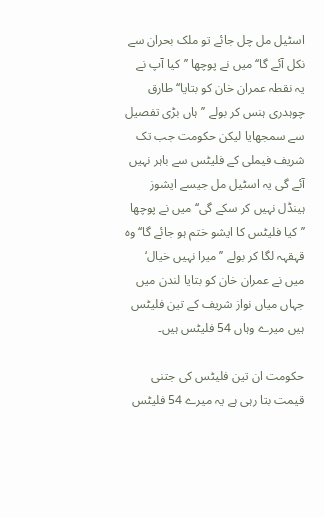اسٹیل مل چل جائے تو ملک بحران سے نکل آئے گا‘‘ میں نے پوچھا ’’کیا آپ نے یہ نقطہ عمران خان کو بتایا‘‘ طارق چوہدری ہنس کر بولے ’’ہاں بڑی تفصیل سے سمجھایا لیکن حکومت جب تک شریف فیملی کے فلیٹس سے باہر نہیں آئے گی یہ اسٹیل مل جیسے ایشوز ہینڈل نہیں کر سکے گی‘‘ میں نے پوچھا ’’کیا فلیٹس کا ایشو ختم ہو جائے گا‘‘ وہ قہقہہ لگا کر بولے ’’میرا نہیں خیال‘ میں نے عمران خان کو بتایا لندن میں جہاں میاں نواز شریف کے تین فلیٹس ہیں میرے وہاں 54 فلیٹس ہیں۔

حکومت ان تین فلیٹس کی جتنی قیمت بتا رہی ہے یہ میرے 54 فلیٹس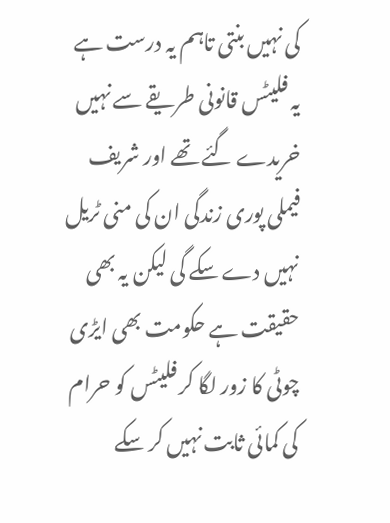کی نہیں بنتی تاہم یہ درست ہے یہ فلیٹس قانونی طریقے سے نہیں خریدے گئے تھے اور شریف فیملی پوری زندگی ان کی منی ٹریل نہیں دے سکے گی لیکن یہ بھی حقیقت ہے حکومت بھی ایڑی چوٹی کا زور لگا کر فلیٹس کو حرام کی کمائی ثابت نہیں کر سکے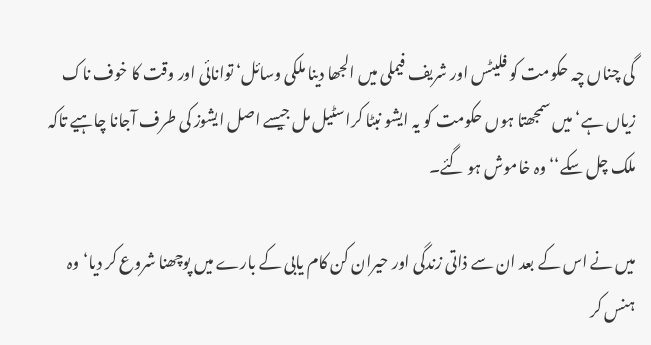گی چناں چہ حکومت کو فلیٹس اور شریف فیملی میں الجھا دینا ملکی وسائل‘ توانائی اور وقت کا خوف ناک زیاں ہے‘ میں سمجھتا ہوں حکومت کو یہ ایشو نبٹا کراسٹیل مل جیسے اصل ایشوز کی طرف آجانا چاہیے تاکہ ملک چل سکے‘‘ وہ خاموش ہو گئے۔

میں نے اس کے بعد ان سے ذاتی زندگی اور حیران کن کام یابی کے بارے میں پوچھنا شروع کر دیا‘ وہ ہنس کر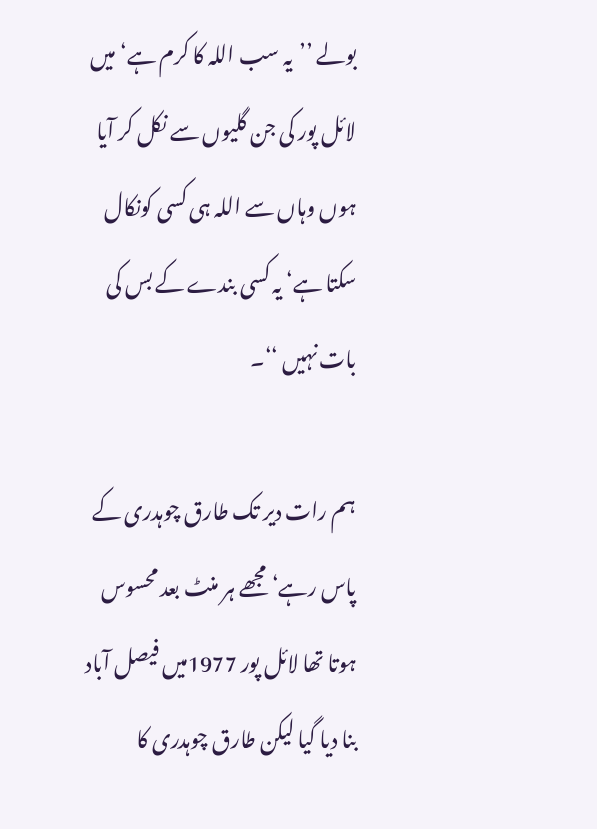بولے ’’یہ سب اللہ کا کرم ہے‘ میں لائل پور کی جن گلیوں سے نکل کر آیا ہوں وہاں سے اللہ ہی کسی کونکال سکتا ہے‘ یہ کسی بندے کے بس کی بات نہیں ‘‘۔

ہم رات دیر تک طارق چوہدری کے پاس رہے‘ مجھے ہر منٹ بعد محسوس ہوتا تھا لائل پور 1977میں فیصل آباد بنا دیا گیا لیکن طارق چوہدری کا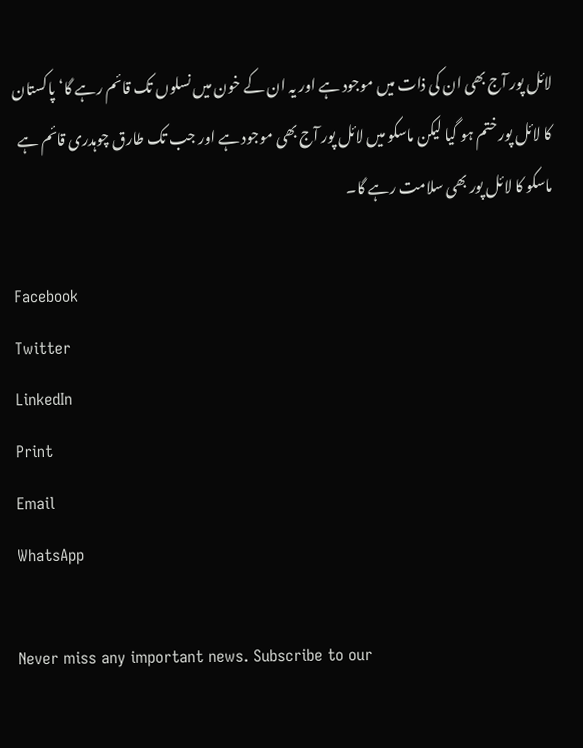لائل پور آج بھی ان کی ذات میں موجود ہے اور یہ ان کے خون میں نسلوں تک قائم رہے گا‘ پاکستان کا لائل پور ختم ہو گیا لیکن ماسکو میں لائل پور آج بھی موجود ہے اور جب تک طارق چوہدری قائم ہے ماسکو کا لائل پور بھی سلامت رہے گا۔

Facebook
Twitter
LinkedIn
Print
Email
WhatsApp

Never miss any important news. Subscribe to our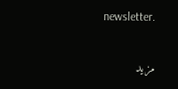newsletter.

مزید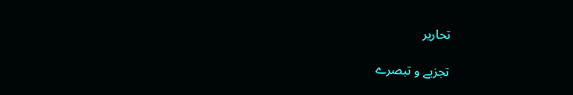تحاریر

تجزیے و تبصرے